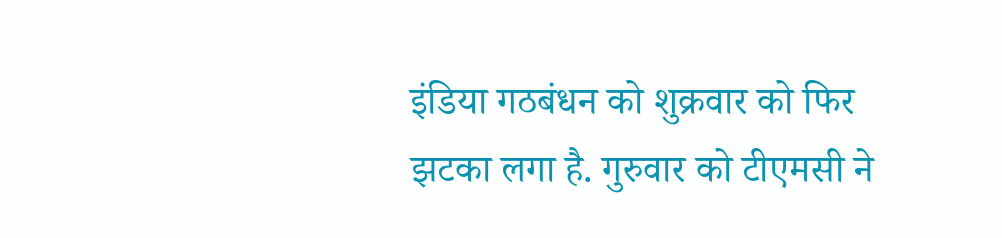इंडिया गठबंधन को शुक्रवार को फिर झटका लगा है. गुरुवार को टीएमसी ने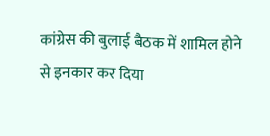कांग्रेस की बुलाई बैठक में शामिल होने से इनकार कर दिया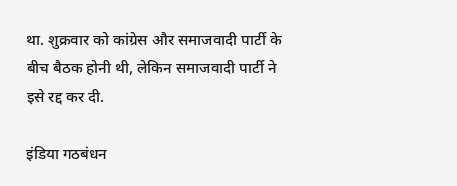था. शुक्रवार को कांग्रेस और समाजवादी पार्टी के बीच बैठक होनी थी, लेकिन समाजवादी पार्टी ने इसे रद्द कर दी.

इंडिया गठबंधन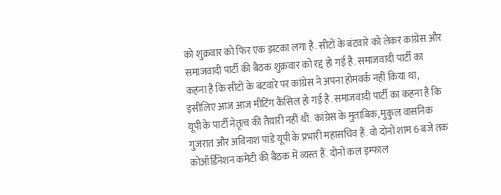को शुक्रवार को फिर एक झटका लगा है. सीटों के बंटवारे को लेकर कांग्रेस और समाजवादी पार्टी की बैठक शुक्रवार को रद्द हो गई है. समाजवादी पार्टी का कहना है कि सीटों के बंटवारे पर कांग्रेस ने अपना होमवर्क नहीं किया था, इसीलिए आज आज मीटिंग कैंसिल हो गई है. समाजवादी पार्टी का कहना है कि यूपी के पार्टी नेतृत्व की तैयारी नहीं थी. कांग्रेस के मुताबिक, मुकुल वासनिक गुजरात और अविनाश पांडे यूपी के प्रभारी महासचिव हैं. वो दोनों शाम 6 बजे तक कोऑर्डिनेशन कमेटी की बैठक में व्यस्त हैं. दोनों कल इम्फाल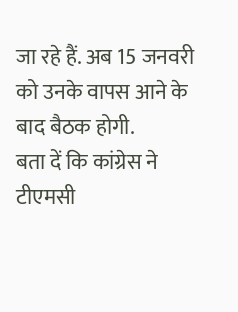जा रहे हैं. अब 15 जनवरी को उनके वापस आने के बाद बैठक होगी.
बता दें कि कांग्रेस ने टीएमसी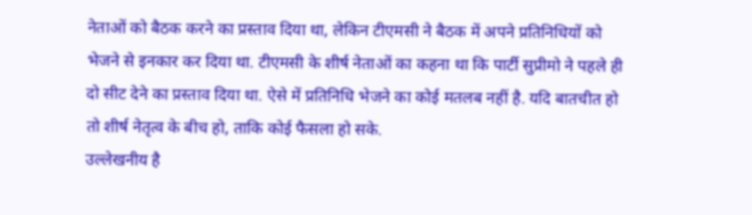नेताओं को बैठक करने का प्रस्ताव दिया था, लेकिन टीएमसी ने बैठक में अपने प्रतिनिधियों को भेजने से इनकार कर दिया था. टीएमसी के शीर्ष नेताओं का कहना था कि पार्टी सुप्रीमो ने पहले ही दो सीट देने का प्रस्ताव दिया था. ऐसे में प्रतिनिधि भेजने का कोई मतलब नहीं है. यदि बातचीत हो तो शीर्ष नेतृत्व के बीच हो, ताकि कोई फैसला हो सके.
उल्लेखनीय है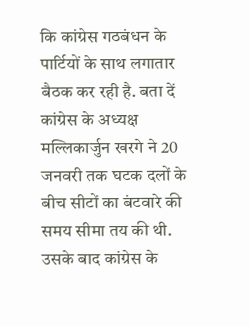कि कांग्रेस गठबंधन के पार्टियों के साथ लगातार बैठक कर रही है. बता दें कांग्रेस के अध्यक्ष मल्लिकार्जुन खरगे ने 20 जनवरी तक घटक दलों के बीच सीटों का बंटवारे की समय सीमा तय की थी. उसके बाद कांग्रेस के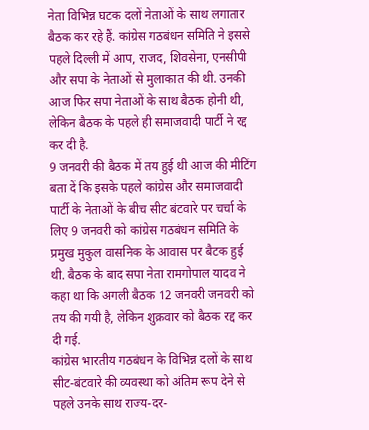नेता विभिन्न घटक दलों नेताओं के साथ लगातार बैठक कर रहे हैं. कांग्रेस गठबंधन समिति ने इससे पहले दिल्ली में आप, राजद, शिवसेना, एनसीपी और सपा के नेताओं से मुलाकात की थी. उनकी आज फिर सपा नेताओं के साथ बैठक होनी थी, लेकिन बैठक के पहले ही समाजवादी पार्टी ने रद्द कर दी है.
9 जनवरी की बैठक में तय हुई थी आज की मीटिंग
बता दें कि इसके पहले कांग्रेस और समाजवादी पार्टी के नेताओं के बीच सीट बंटवारे पर चर्चा के लिए 9 जनवरी को कांग्रेस गठबंधन समिति के प्रमुख मुकुल वासनिक के आवास पर बैटक हुई थी. बैठक के बाद सपा नेता रामगोपाल यादव ने कहा था कि अगली बैठक 12 जनवरी जनवरी को तय की गयी है, लेकिन शुक्रवार को बैठक रद्द कर दी गई.
कांग्रेस भारतीय गठबंधन के विभिन्न दलों के साथ सीट-बंटवारे की व्यवस्था को अंतिम रूप देने से पहले उनके साथ राज्य-दर-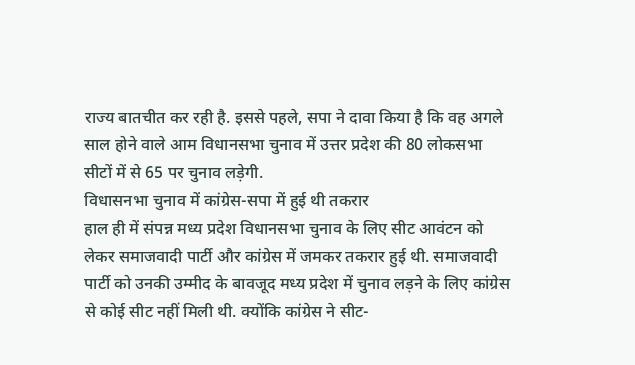राज्य बातचीत कर रही है. इससे पहले, सपा ने दावा किया है कि वह अगले साल होने वाले आम विधानसभा चुनाव में उत्तर प्रदेश की 80 लोकसभा सीटों में से 65 पर चुनाव लड़ेगी.
विधासनभा चुनाव में कांग्रेस-सपा में हुई थी तकरार
हाल ही में संपन्न मध्य प्रदेश विधानसभा चुनाव के लिए सीट आवंटन को लेकर समाजवादी पार्टी और कांग्रेस में जमकर तकरार हुई थी. समाजवादी पार्टी को उनकी उम्मीद के बावजूद मध्य प्रदेश में चुनाव लड़ने के लिए कांग्रेस से कोई सीट नहीं मिली थी. क्योंकि कांग्रेस ने सीट-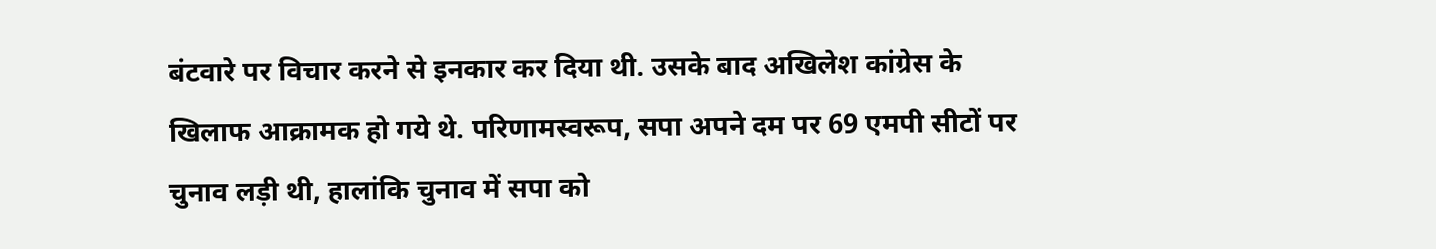बंटवारे पर विचार करने से इनकार कर दिया थी. उसके बाद अखिलेश कांग्रेस के खिलाफ आक्रामक हो गये थे. परिणामस्वरूप, सपा अपने दम पर 69 एमपी सीटों पर चुनाव लड़ी थी, हालांकि चुनाव में सपा को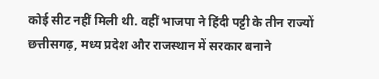कोई सीट नहीं मिली थी. वहीं भाजपा ने हिंदी पट्टी के तीन राज्यों छत्तीसगढ़, मध्य प्रदेश और राजस्थान में सरकार बनाने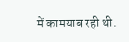में कामयाब रही थी.